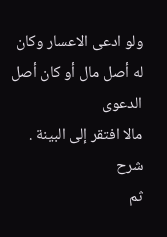ولو ادعى الاعسار وكان له أصل مال أو كان أصل الدعوى
مالا افتقر إلى البينة .
شرح
ثم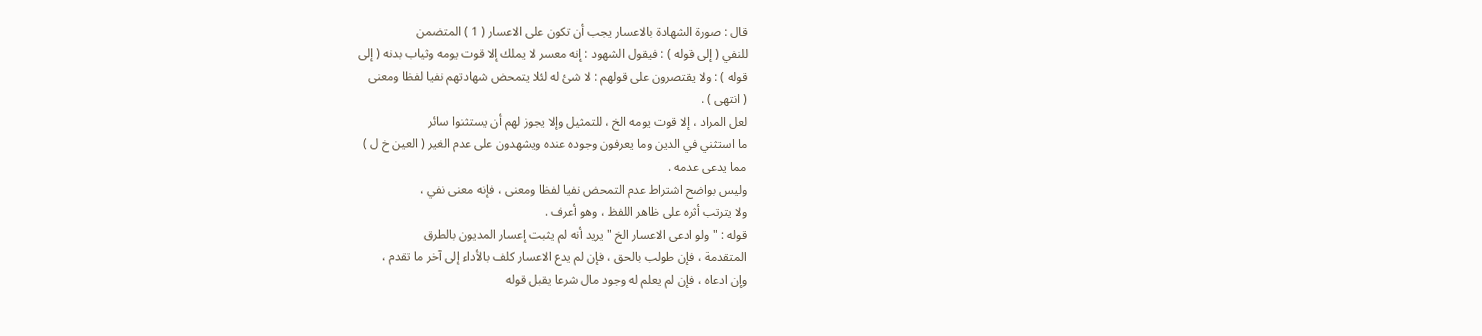قال : صورة الشهادة بالاعسار يجب أن تكون على الاعسار ( 1 ) المتضمن
للنفي ( إلى قوله ) : فيقول الشهود : إنه معسر لا يملك إلا قوت يومه وثياب بدنه ( إلى
قوله ) : ولا يقتصرون على قولهم : لا شئ له لئلا يتمحض شهادتهم نفيا لفظا ومعنى
( انتهى ) .
لعل المراد ، إلا قوت يومه الخ ، للتمثيل وإلا يجوز لهم أن يستثنوا سائر
ما استثني في الدين وما يعرفون وجوده عنده ويشهدون على عدم الغير ( العين خ ل )
مما يدعى عدمه .
وليس بواضح اشتراط عدم التمحض نفيا لفظا ومعنى ، فإنه معنى نفي ،
ولا يترتب أثره على ظاهر اللفظ ، وهو أعرف .
قوله : " ولو ادعى الاعسار الخ " يريد أنه لم يثبت إعسار المديون بالطرق
المتقدمة ، فإن طولب بالحق ، فإن لم يدع الاعسار كلف بالأداء إلى آخر ما تقدم ،
وإن ادعاه ، فإن لم يعلم له وجود مال شرعا يقبل قوله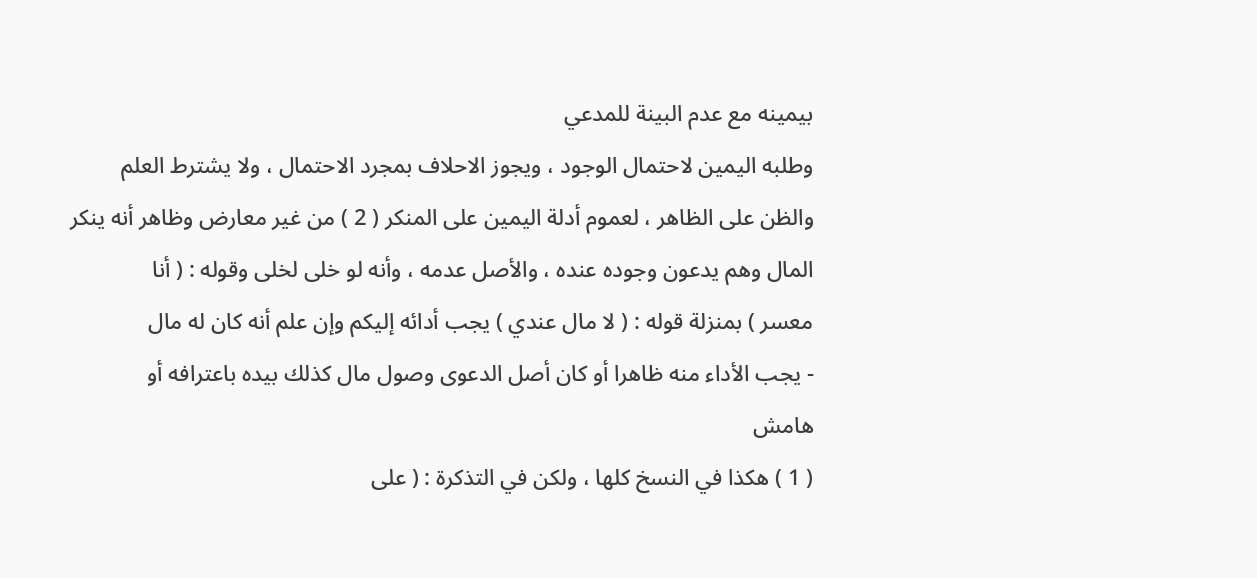بيمينه مع عدم البينة للمدعي
وطلبه اليمين لاحتمال الوجود ، ويجوز الاحلاف بمجرد الاحتمال ، ولا يشترط العلم
والظن على الظاهر ، لعموم أدلة اليمين على المنكر ( 2 ) من غير معارض وظاهر أنه ينكر
المال وهم يدعون وجوده عنده ، والأصل عدمه ، وأنه لو خلى لخلى وقوله : ( أنا
معسر ) بمنزلة قوله : ( لا مال عندي ) يجب أدائه إليكم وإن علم أنه كان له مال
- يجب الأداء منه ظاهرا أو كان أصل الدعوى وصول مال كذلك بيده باعترافه أو
هامش
( 1 ) هكذا في النسخ كلها ، ولكن في التذكرة : ( على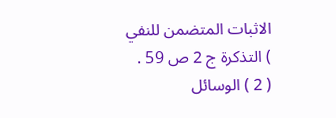الاثبات المتضمن للنفي ) التذكرة ج 2 ص 59 .
( 2 ) الوسائل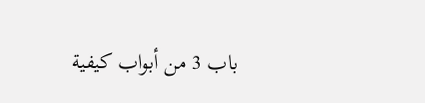باب 3 من أبواب كيفية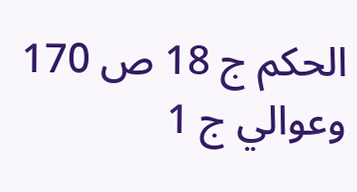الحكم ج 18 ص 170 وعوالي ج 1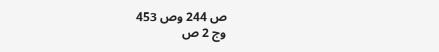ص 244 وص 453
وج 2 ص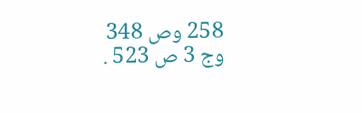258 وص 348 وج 3 ص 523 .